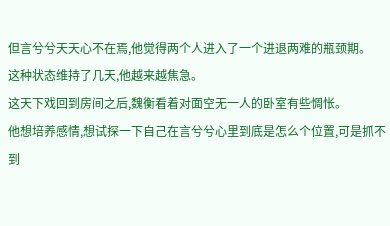但言兮兮天天心不在焉,他觉得两个人进入了一个进退两难的瓶颈期。
这种状态维持了几天,他越来越焦急。
这天下戏回到房间之后,魏衡看着对面空无一人的卧室有些惆怅。
他想培养感情,想试探一下自己在言兮兮心里到底是怎么个位置,可是抓不到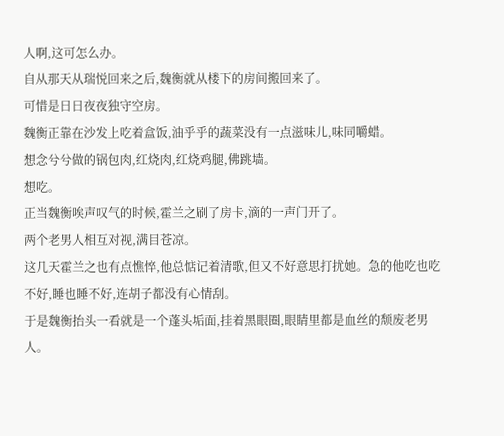人啊,这可怎么办。
自从那天从瑞悦回来之后,魏衡就从楼下的房间搬回来了。
可惜是日日夜夜独守空房。
魏衡正靠在沙发上吃着盒饭,油乎乎的蔬菜没有一点滋味儿,味同嚼蜡。
想念兮兮做的锅包肉,红烧肉,红烧鸡腿,佛跳墙。
想吃。
正当魏衡唉声叹气的时候,霍兰之刷了房卡,滴的一声门开了。
两个老男人相互对视,满目苍凉。
这几天霍兰之也有点憔悴,他总惦记着清歌,但又不好意思打扰她。急的他吃也吃不好,睡也睡不好,连胡子都没有心情刮。
于是魏衡抬头一看就是一个蓬头垢面,挂着黑眼圈,眼睛里都是血丝的颓废老男人。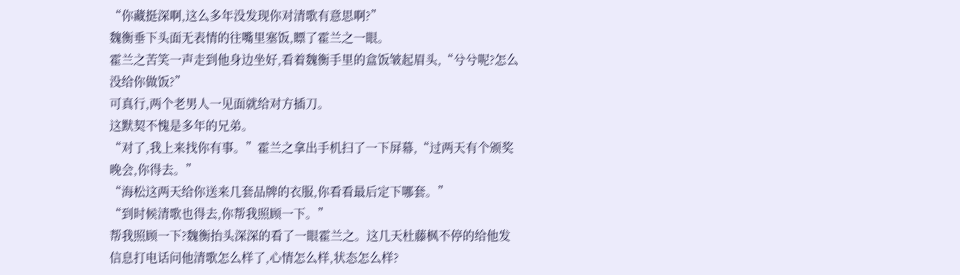“你藏挺深啊,这么多年没发现你对清歌有意思啊?”
魏衡垂下头面无表情的往嘴里塞饭,瞟了霍兰之一眼。
霍兰之苦笑一声走到他身边坐好,看着魏衡手里的盒饭皱起眉头,“兮兮呢?怎么没给你做饭?”
可真行,两个老男人一见面就给对方插刀。
这默契不愧是多年的兄弟。
“对了,我上来找你有事。”霍兰之拿出手机扫了一下屏幕,“过两天有个颁奖晚会,你得去。”
“海松这两天给你送来几套品牌的衣服,你看看最后定下哪套。”
“到时候清歌也得去,你帮我照顾一下。”
帮我照顾一下?魏衡抬头深深的看了一眼霍兰之。这几天杜藤枫不停的给他发信息打电话问他清歌怎么样了,心情怎么样,状态怎么样?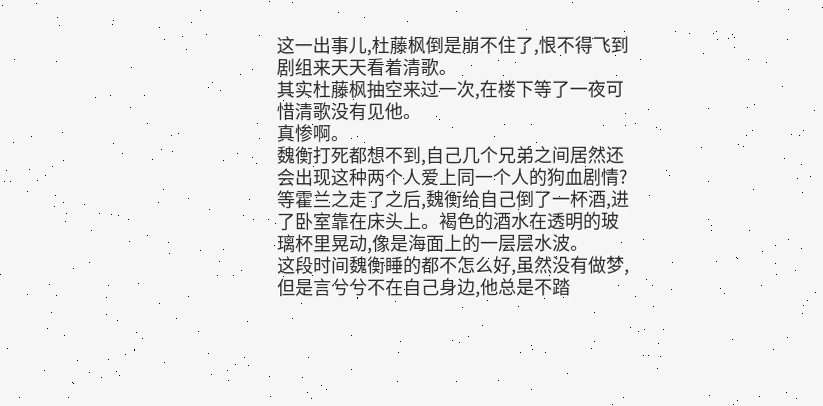这一出事儿,杜藤枫倒是崩不住了,恨不得飞到剧组来天天看着清歌。
其实杜藤枫抽空来过一次,在楼下等了一夜可惜清歌没有见他。
真惨啊。
魏衡打死都想不到,自己几个兄弟之间居然还会出现这种两个人爱上同一个人的狗血剧情?
等霍兰之走了之后,魏衡给自己倒了一杯酒,进了卧室靠在床头上。褐色的酒水在透明的玻璃杯里晃动,像是海面上的一层层水波。
这段时间魏衡睡的都不怎么好,虽然没有做梦,但是言兮兮不在自己身边,他总是不踏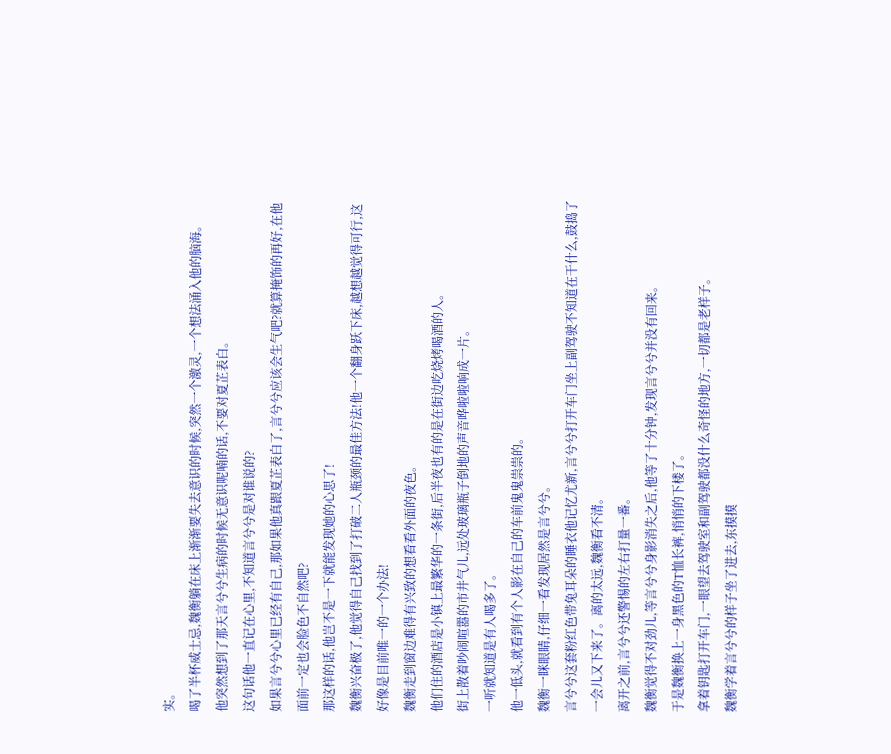实。
喝了半杯威士忌,魏衡躺在床上渐渐要失去意识的时候,突然一个激灵,一个想法涌入他的脑海。
他突然想到了那天言兮兮生病的时候无意识呢喃的话,不要对夏芷表白。
这句话他一直记在心里,不知道言兮兮是对谁说的?
如果言兮兮心里已经有自己,那如果他真跟夏芷表白了,言兮兮应该会生气吧?就算掩饰的再好,在他面前一定也会脸色不自然吧?
那这样的话,他岂不是一下就能发现她的心思了!
魏衡兴奋极了,他觉得自己找到了打破二人瓶颈的最佳方法!他一个翻身跃下床,越想越觉得可行,这好像是目前唯一的一个办法!
魏衡走到窗边难得有兴致的想看看外面的夜色。
他们住的酒店是小镇上最繁华的一条街,后半夜也有的是在街边吃烧烤喝酒的人。
街上散着吵闹喧嚣的市井气儿,远处玻璃瓶子倒地的声音哗啦啦响成一片。
一听就知道是有人喝多了。
他一低头,就看到有个人影在自己的车前鬼鬼祟祟的。
魏衡一眯眼睛,仔细一看发现居然是言兮兮。
言兮兮这套粉红色带兔耳朵的睡衣他记忆尤新,言兮兮打开车门坐上副驾驶不知道在干什么,鼓捣了一会儿又下来了。离的太远,魏衡看不清。
离开之前,言兮兮还警惕的左右打量一番。
魏衡觉得不对劲儿,等言兮兮身影消失之后,他等了十分钟,发现言兮兮并没有回来。
于是魏衡换上一身黑色的T恤长裤,悄悄的下楼了。
拿着钥匙打开车门,一眼望去驾驶室和副驾驶都没什么奇怪的地方,一切都是老样子。
魏衡学着言兮兮的样子坐了进去,东摸摸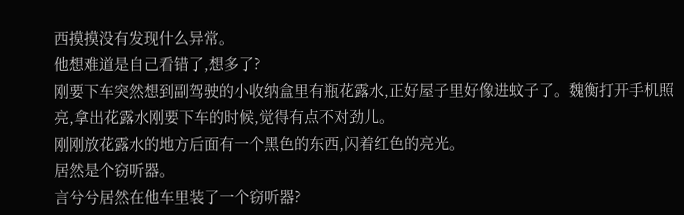西摸摸没有发现什么异常。
他想难道是自己看错了,想多了?
刚要下车突然想到副驾驶的小收纳盒里有瓶花露水,正好屋子里好像进蚊子了。魏衡打开手机照亮,拿出花露水刚要下车的时候,觉得有点不对劲儿。
刚刚放花露水的地方后面有一个黑色的东西,闪着红色的亮光。
居然是个窃听器。
言兮兮居然在他车里装了一个窃听器?